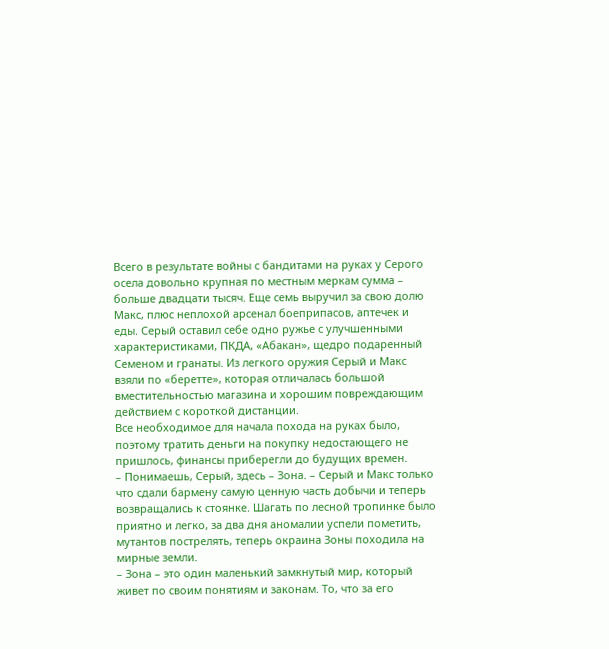Всего в результате войны с бандитами на руках у Серого осела довольно крупная по местным меркам сумма – больше двадцати тысяч. Еще семь выручил за свою долю Макс, плюс неплохой арсенал боеприпасов, аптечек и еды. Серый оставил себе одно ружье с улучшенными характеристиками, ПКДА, «Абакан», щедро подаренный Семеном и гранаты. Из легкого оружия Серый и Макс взяли по «беретте», которая отличалась большой вместительностью магазина и хорошим повреждающим действием с короткой дистанции.
Все необходимое для начала похода на руках было, поэтому тратить деньги на покупку недостающего не пришлось, финансы приберегли до будущих времен.
– Понимаешь, Серый, здесь – Зона. – Серый и Макс только что сдали бармену самую ценную часть добычи и теперь возвращались к стоянке. Шагать по лесной тропинке было приятно и легко, за два дня аномалии успели пометить, мутантов пострелять, теперь окраина Зоны походила на мирные земли.
– Зона – это один маленький замкнутый мир, который живет по своим понятиям и законам. То, что за его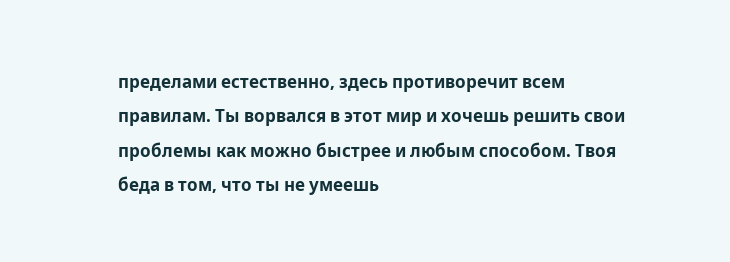пределами естественно, здесь противоречит всем правилам. Ты ворвался в этот мир и хочешь решить свои проблемы как можно быстрее и любым способом. Твоя беда в том, что ты не умеешь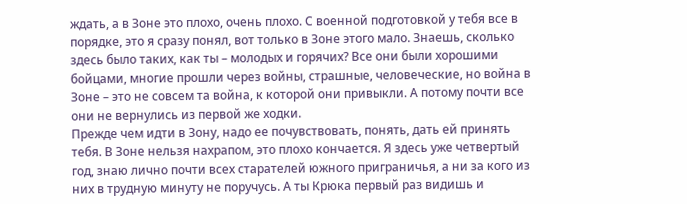ждать, а в Зоне это плохо, очень плохо. С военной подготовкой у тебя все в порядке, это я сразу понял, вот только в Зоне этого мало. Знаешь, сколько здесь было таких, как ты – молодых и горячих? Все они были хорошими бойцами, многие прошли через войны, страшные, человеческие, но война в Зоне – это не совсем та война, к которой они привыкли. А потому почти все они не вернулись из первой же ходки.
Прежде чем идти в Зону, надо ее почувствовать, понять, дать ей принять тебя. В Зоне нельзя нахрапом, это плохо кончается. Я здесь уже четвертый год, знаю лично почти всех старателей южного приграничья, а ни за кого из них в трудную минуту не поручусь. А ты Крюка первый раз видишь и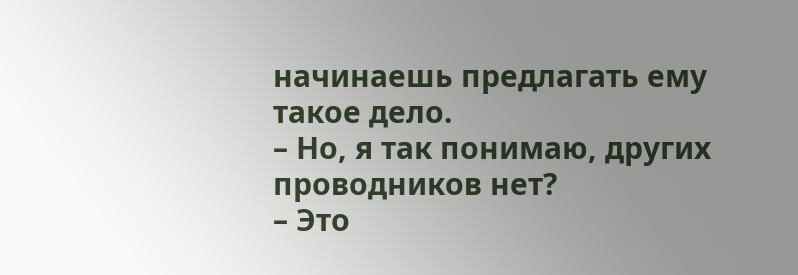начинаешь предлагать ему такое дело.
– Но, я так понимаю, других проводников нет?
– Это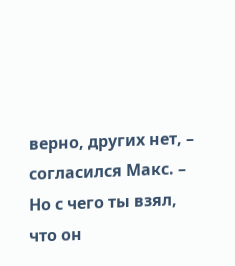верно, других нет, – согласился Макс. – Но с чего ты взял, что он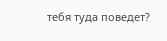тебя туда поведет?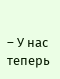– У нас теперь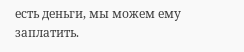есть деньги, мы можем ему заплатить.